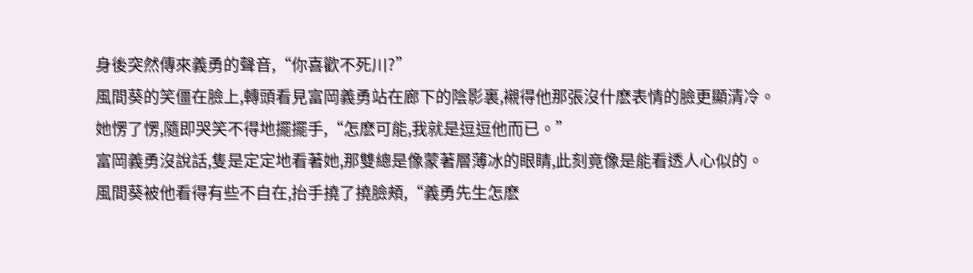身後突然傳來義勇的聲音,“你喜歡不死川?”
風間葵的笑僵在臉上,轉頭看見富岡義勇站在廊下的陰影裏,襯得他那張沒什麽表情的臉更顯清冷。
她愣了愣,隨即哭笑不得地擺擺手,“怎麽可能,我就是逗逗他而已。”
富岡義勇沒說話,隻是定定地看著她,那雙總是像蒙著層薄冰的眼睛,此刻竟像是能看透人心似的。
風間葵被他看得有些不自在,抬手撓了撓臉頰,“義勇先生怎麽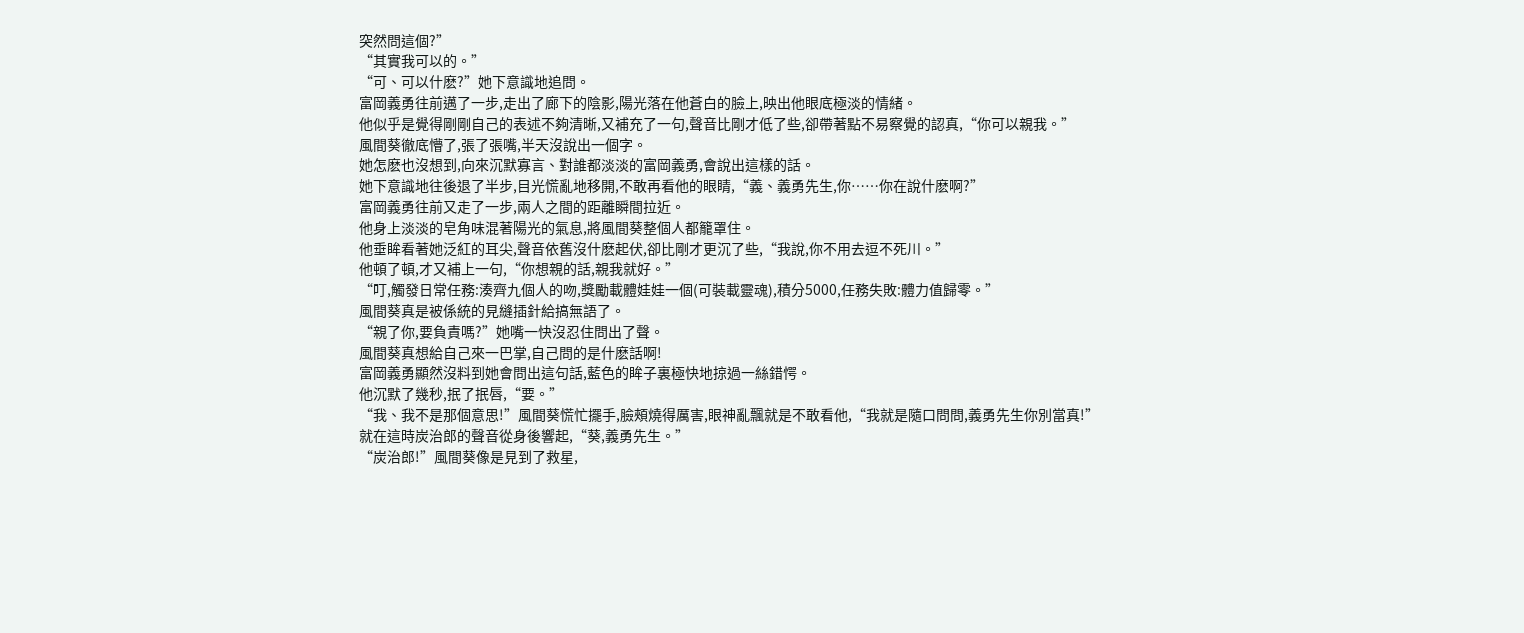突然問這個?”
“其實我可以的。”
“可、可以什麽?”她下意識地追問。
富岡義勇往前邁了一步,走出了廊下的陰影,陽光落在他蒼白的臉上,映出他眼底極淡的情緒。
他似乎是覺得剛剛自己的表述不夠清晰,又補充了一句,聲音比剛才低了些,卻帶著點不易察覺的認真,“你可以親我。”
風間葵徹底懵了,張了張嘴,半天沒說出一個字。
她怎麽也沒想到,向來沉默寡言、對誰都淡淡的富岡義勇,會說出這樣的話。
她下意識地往後退了半步,目光慌亂地移開,不敢再看他的眼睛,“義、義勇先生,你……你在說什麽啊?”
富岡義勇往前又走了一步,兩人之間的距離瞬間拉近。
他身上淡淡的皂角味混著陽光的氣息,將風間葵整個人都籠罩住。
他垂眸看著她泛紅的耳尖,聲音依舊沒什麽起伏,卻比剛才更沉了些,“我說,你不用去逗不死川。”
他頓了頓,才又補上一句,“你想親的話,親我就好。”
“叮,觸發日常任務:湊齊九個人的吻,獎勵載體娃娃一個(可裝載靈魂),積分5000,任務失敗:體力值歸零。”
風間葵真是被係統的見縫插針給搞無語了。
“親了你,要負責嗎?”她嘴一快沒忍住問出了聲。
風間葵真想給自己來一巴掌,自己問的是什麽話啊!
富岡義勇顯然沒料到她會問出這句話,藍色的眸子裏極快地掠過一絲錯愕。
他沉默了幾秒,抿了抿唇,“要。”
“我、我不是那個意思!”風間葵慌忙擺手,臉頰燒得厲害,眼神亂飄就是不敢看他,“我就是隨口問問,義勇先生你別當真!”
就在這時炭治郎的聲音從身後響起,“葵,義勇先生。”
“炭治郎!”風間葵像是見到了救星,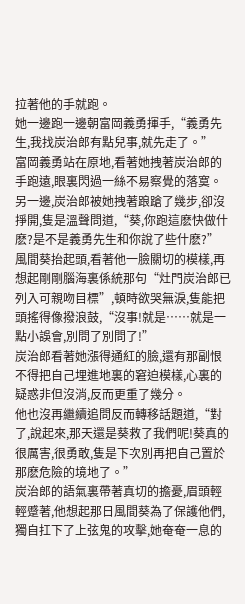拉著他的手就跑。
她一邊跑一邊朝富岡義勇揮手,“義勇先生,我找炭治郎有點兒事,就先走了。”
富岡義勇站在原地,看著她拽著炭治郎的手跑遠,眼裏閃過一絲不易察覺的落寞。
另一邊,炭治郎被她拽著踉蹌了幾步,卻沒掙開,隻是溫聲問道,“葵,你跑這麽快做什麽?是不是義勇先生和你說了些什麽?”
風間葵抬起頭,看著他一臉關切的模樣,再想起剛剛腦海裏係統那句“灶門炭治郎已列入可親吻目標”,頓時欲哭無淚,隻能把頭搖得像撥浪鼓,“沒事!就是……就是一點小誤會,別問了別問了!”
炭治郎看著她漲得通紅的臉,還有那副恨不得把自己埋進地裏的窘迫模樣,心裏的疑惑非但沒消,反而更重了幾分。
他也沒再繼續追問反而轉移話題道,“對了,說起來,那天還是葵救了我們呢!葵真的很厲害,很勇敢,隻是下次別再把自己置於那麽危險的境地了。”
炭治郎的語氣裏帶著真切的擔憂,眉頭輕輕蹙著,他想起那日風間葵為了保護他們,獨自扛下了上弦鬼的攻擊,她奄奄一息的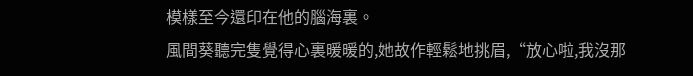模樣至今還印在他的腦海裏。
風間葵聽完隻覺得心裏暖暖的,她故作輕鬆地挑眉,“放心啦,我沒那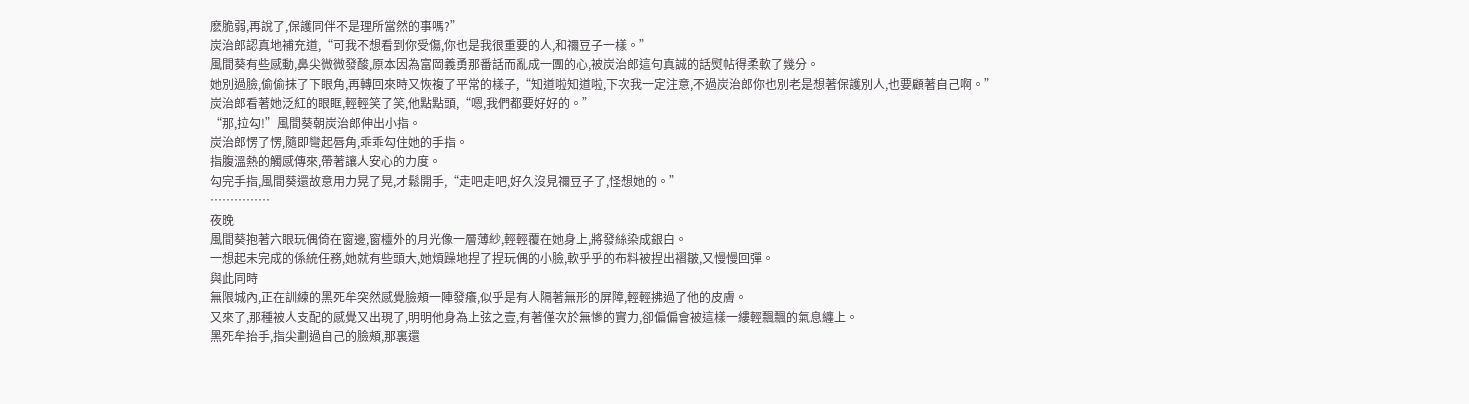麽脆弱,再說了,保護同伴不是理所當然的事嗎?”
炭治郎認真地補充道,“可我不想看到你受傷,你也是我很重要的人,和禰豆子一樣。”
風間葵有些感動,鼻尖微微發酸,原本因為富岡義勇那番話而亂成一團的心,被炭治郎這句真誠的話熨帖得柔軟了幾分。
她別過臉,偷偷抹了下眼角,再轉回來時又恢複了平常的樣子,“知道啦知道啦,下次我一定注意,不過炭治郎你也別老是想著保護別人,也要顧著自己啊。”
炭治郎看著她泛紅的眼眶,輕輕笑了笑,他點點頭,“嗯,我們都要好好的。”
“那,拉勾!”風間葵朝炭治郎伸出小指。
炭治郎愣了愣,隨即彎起唇角,乖乖勾住她的手指。
指腹溫熱的觸感傳來,帶著讓人安心的力度。
勾完手指,風間葵還故意用力晃了晃,才鬆開手,“走吧走吧,好久沒見禰豆子了,怪想她的。”
……………
夜晚
風間葵抱著六眼玩偶倚在窗邊,窗欞外的月光像一層薄紗,輕輕覆在她身上,將發絲染成銀白。
一想起未完成的係統任務,她就有些頭大,她煩躁地捏了捏玩偶的小臉,軟乎乎的布料被捏出褶皺,又慢慢回彈。
與此同時
無限城內,正在訓練的黑死牟突然感覺臉頰一陣發癢,似乎是有人隔著無形的屏障,輕輕拂過了他的皮膚。
又來了,那種被人支配的感覺又出現了,明明他身為上弦之壹,有著僅次於無慘的實力,卻偏偏會被這樣一縷輕飄飄的氣息纏上。
黑死牟抬手,指尖劃過自己的臉頰,那裏還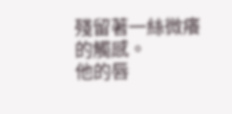殘留著一絲微癢的觸感。
他的唇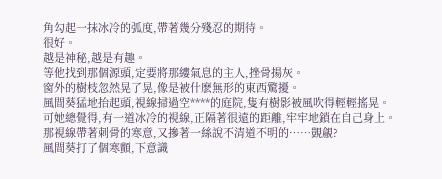角勾起一抹冰冷的弧度,帶著幾分殘忍的期待。
很好。
越是神秘,越是有趣。
等他找到那個源頭,定要將那縷氣息的主人,挫骨揚灰。
窗外的樹枝忽然晃了晃,像是被什麽無形的東西驚擾。
風間葵猛地抬起頭,視線掃過空****的庭院,隻有樹影被風吹得輕輕搖晃。
可她總覺得,有一道冰冷的視線,正隔著很遠的距離,牢牢地鎖在自己身上。
那視線帶著刺骨的寒意,又摻著一絲說不清道不明的……覬覦?
風間葵打了個寒顫,下意識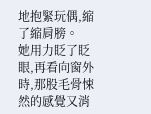地抱緊玩偶,縮了縮肩膀。
她用力眨了眨眼,再看向窗外時,那股毛骨悚然的感覺又消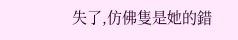失了,仿佛隻是她的錯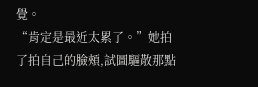覺。
“肯定是最近太累了。”她拍了拍自己的臉頰,試圖驅散那點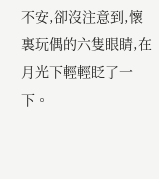不安,卻沒注意到,懷裏玩偶的六隻眼睛,在月光下輕輕眨了一下。